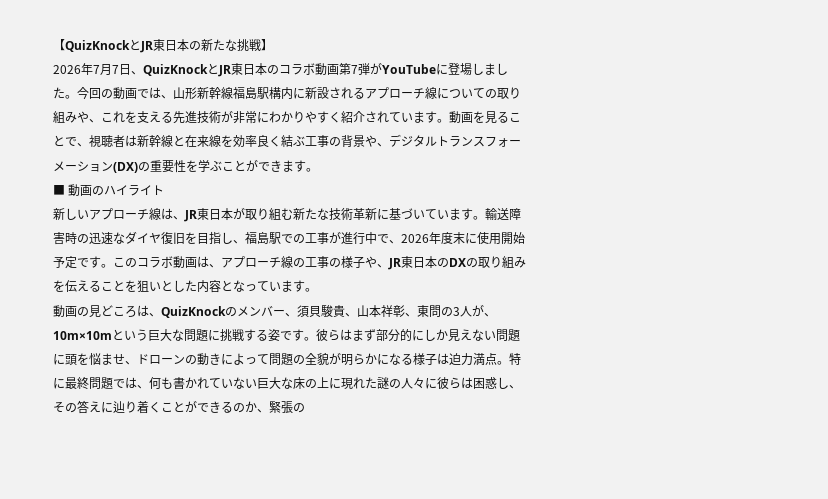【QuizKnockとJR東日本の新たな挑戦】
2026年7月7日、QuizKnockとJR東日本のコラボ動画第7弾がYouTubeに登場しました。今回の動画では、山形新幹線福島駅構内に新設されるアプローチ線についての取り組みや、これを支える先進技術が非常にわかりやすく紹介されています。動画を見ることで、視聴者は新幹線と在来線を効率良く結ぶ工事の背景や、デジタルトランスフォーメーション(DX)の重要性を学ぶことができます。
■ 動画のハイライト
新しいアプローチ線は、JR東日本が取り組む新たな技術革新に基づいています。輸送障害時の迅速なダイヤ復旧を目指し、福島駅での工事が進行中で、2026年度末に使用開始予定です。このコラボ動画は、アプローチ線の工事の様子や、JR東日本のDXの取り組みを伝えることを狙いとした内容となっています。
動画の見どころは、QuizKnockのメンバー、須貝駿貴、山本祥彰、東問の3人が、10m×10mという巨大な問題に挑戦する姿です。彼らはまず部分的にしか見えない問題に頭を悩ませ、ドローンの動きによって問題の全貌が明らかになる様子は迫力満点。特に最終問題では、何も書かれていない巨大な床の上に現れた謎の人々に彼らは困惑し、その答えに辿り着くことができるのか、緊張の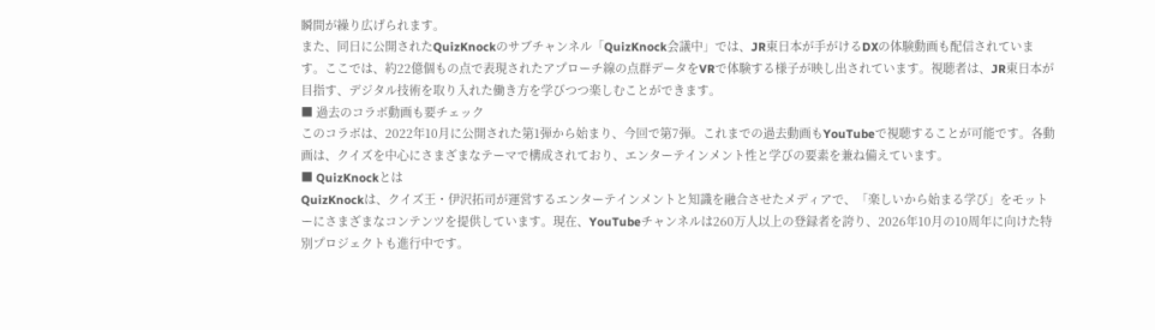瞬間が繰り広げられます。
また、同日に公開されたQuizKnockのサブチャンネル「QuizKnock会議中」では、JR東日本が手がけるDXの体験動画も配信されています。ここでは、約22億個もの点で表現されたアプローチ線の点群データをVRで体験する様子が映し出されています。視聴者は、JR東日本が目指す、デジタル技術を取り入れた働き方を学びつつ楽しむことができます。
■ 過去のコラボ動画も要チェック
このコラボは、2022年10月に公開された第1弾から始まり、今回で第7弾。これまでの過去動画もYouTubeで視聴することが可能です。各動画は、クイズを中心にさまざまなテーマで構成されており、エンターテインメント性と学びの要素を兼ね備えています。
■ QuizKnockとは
QuizKnockは、クイズ王・伊沢拓司が運営するエンターテインメントと知識を融合させたメディアで、「楽しいから始まる学び」をモットーにさまざまなコンテンツを提供しています。現在、YouTubeチャンネルは260万人以上の登録者を誇り、2026年10月の10周年に向けた特別プロジェクトも進行中です。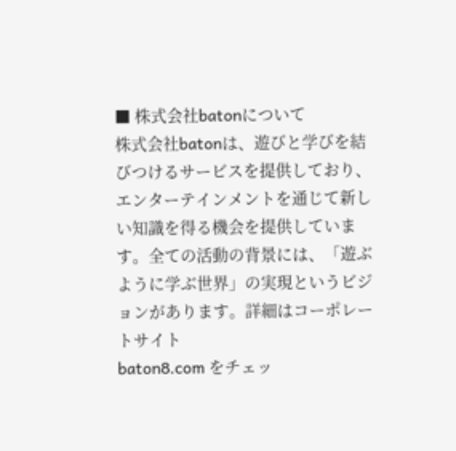■ 株式会社batonについて
株式会社batonは、遊びと学びを結びつけるサービスを提供しており、エンターテインメントを通じて新しい知識を得る機会を提供しています。全ての活動の背景には、「遊ぶように学ぶ世界」の実現というビジョンがあります。詳細はコーポレートサイト
baton8.com をチェッ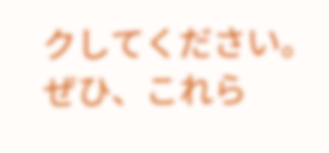クしてください。
ぜひ、これら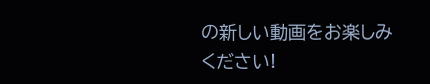の新しい動画をお楽しみください!